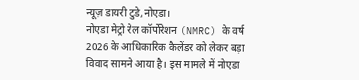न्यूज़ डायरी टुडे,नोएडा।
नोएडा मेट्रो रेल कॉर्पोरेशन (NMRC) के वर्ष 2026 के आधिकारिक कैलेंडर को लेकर बड़ा विवाद सामने आया है। इस मामले में नोएडा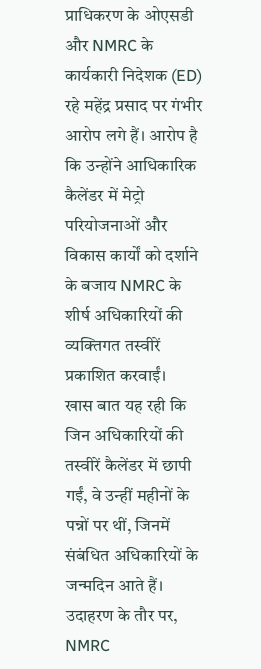प्राधिकरण के ओएसडी और NMRC के कार्यकारी निदेशक (ED) रहे महेंद्र प्रसाद पर गंभीर आरोप लगे हैं। आरोप है कि उन्होंने आधिकारिक कैलेंडर में मेट्रो परियोजनाओं और विकास कार्यों को दर्शाने के बजाय NMRC के शीर्ष अधिकारियों की व्यक्तिगत तस्वीरें प्रकाशित करवाईं।
खास बात यह रही कि जिन अधिकारियों की तस्वीरें कैलेंडर में छापी गईं, वे उन्हीं महीनों के पन्नों पर थीं, जिनमें संबंधित अधिकारियों के जन्मदिन आते हैं। उदाहरण के तौर पर, NMRC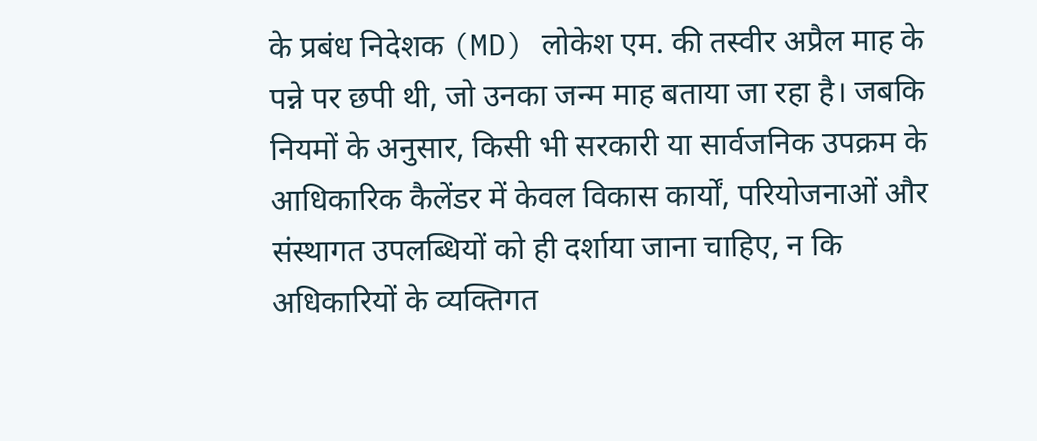के प्रबंध निदेशक (MD) लोकेश एम. की तस्वीर अप्रैल माह के पन्ने पर छपी थी, जो उनका जन्म माह बताया जा रहा है। जबकि नियमों के अनुसार, किसी भी सरकारी या सार्वजनिक उपक्रम के आधिकारिक कैलेंडर में केवल विकास कार्यों, परियोजनाओं और संस्थागत उपलब्धियों को ही दर्शाया जाना चाहिए, न कि अधिकारियों के व्यक्तिगत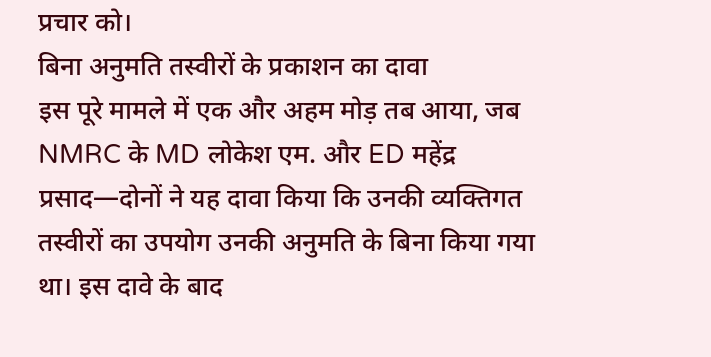प्रचार को।
बिना अनुमति तस्वीरों के प्रकाशन का दावा
इस पूरे मामले में एक और अहम मोड़ तब आया, जब NMRC के MD लोकेश एम. और ED महेंद्र प्रसाद—दोनों ने यह दावा किया कि उनकी व्यक्तिगत तस्वीरों का उपयोग उनकी अनुमति के बिना किया गया था। इस दावे के बाद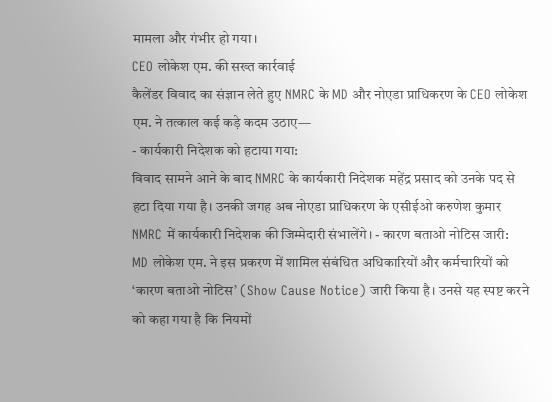मामला और गंभीर हो गया।
CEO लोकेश एम. की सख्त कार्रवाई
कैलेंडर विवाद का संज्ञान लेते हुए NMRC के MD और नोएडा प्राधिकरण के CEO लोकेश एम. ने तत्काल कई कड़े कदम उठाए—
- कार्यकारी निदेशक को हटाया गया:
विवाद सामने आने के बाद NMRC के कार्यकारी निदेशक महेंद्र प्रसाद को उनके पद से हटा दिया गया है। उनकी जगह अब नोएडा प्राधिकरण के एसीईओ करुणेश कुमार NMRC में कार्यकारी निदेशक की जिम्मेदारी संभालेंगे। - कारण बताओ नोटिस जारी:
MD लोकेश एम. ने इस प्रकरण में शामिल संबंधित अधिकारियों और कर्मचारियों को ‘कारण बताओ नोटिस’ (Show Cause Notice) जारी किया है। उनसे यह स्पष्ट करने को कहा गया है कि नियमों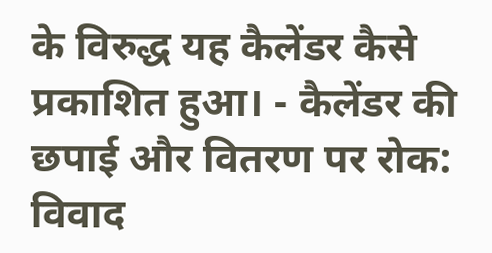के विरुद्ध यह कैलेंडर कैसे प्रकाशित हुआ। - कैलेंडर की छपाई और वितरण पर रोक:
विवाद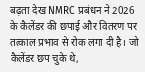बढ़ता देख NMRC प्रबंधन ने 2026 के कैलेंडर की छपाई और वितरण पर तत्काल प्रभाव से रोक लगा दी है। जो कैलेंडर छप चुके थे,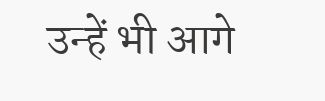उन्हें भी आगे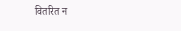वितरित न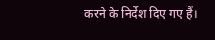करने के निर्देश दिए गए हैं।